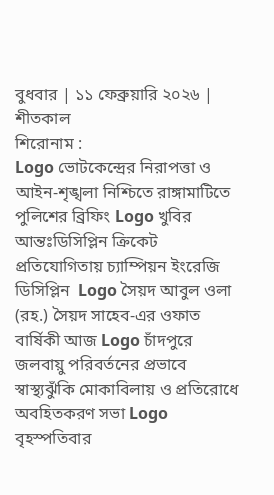বুধবার | ১১ ফেব্রুয়ারি ২০২৬ | শীতকাল
শিরোনাম :
Logo ভোটকেন্দ্রের নিরাপত্তা ও আইন-শৃঙ্খলা নিশ্চিতে রাঙ্গামাটিতে পুলিশের ব্রিফিং Logo খুবির আন্তঃডিসিপ্লিন ক্রিকেট প্রতিযোগিতায় চ্যাম্পিয়ন ইংরেজি ডিসিপ্লিন  Logo সৈয়দ আবুল ওলা (রহ.) সৈয়দ সাহেব-এর ওফাত বার্ষিকী আজ Logo চাঁদপুরে জলবায়ু পরিবর্তনের প্রভাবে স্বাস্থ্যঝুঁকি মোকাবিলায় ও প্রতিরোধে  অবহিতকরণ সভা Logo বৃহস্পতিবার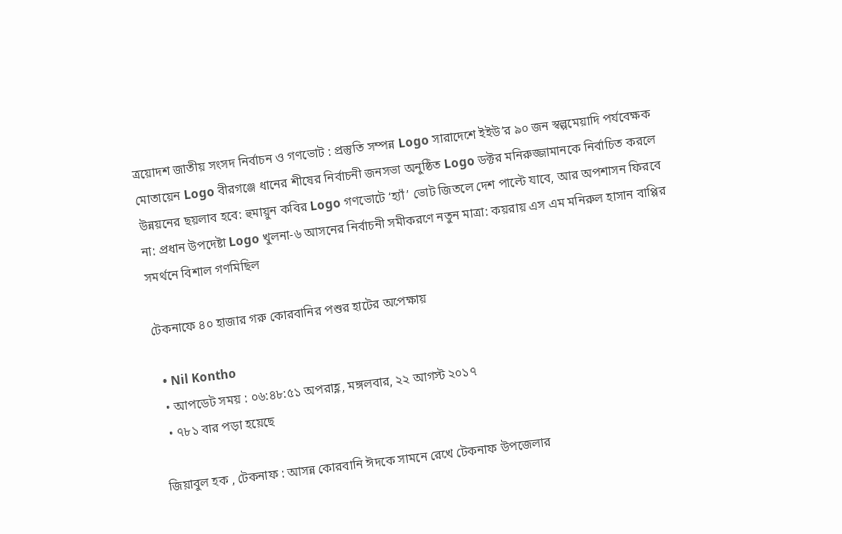ত্রয়োদশ জাতীয় সংসদ নির্বাচন ও গণভোট : প্রস্তুতি সম্পন্ন Logo সারাদেশে ইইউ’র ৯০ জন স্বল্পমেয়াদি পর্যবেক্ষক মোতায়েন Logo বীরগঞ্জে ধানের শীষের নির্বাচনী জনসভা অনুষ্ঠিত Logo ডক্টর মনিরুজ্জামানকে নির্বাচিত করলে উন্নয়নের ছয়লাব হবে: হুমায়ুন কবির Logo গণভোটে ‘হ্যাঁ’ ভোট জিতলে দেশ পাল্টে যাবে, আর অপশাসন ফিরবে না: প্রধান উপদেষ্টা Logo খুলনা-৬ আসনের নির্বাচনী সমীকরণে নতুন মাত্রা: কয়রায় এস এম মনিরুল হাসান বাপ্পির সমর্থনে বিশাল গণমিছিল

টেকনাফে ৪০ হাজার গরু কোরবানির পশুর হাটের অপেক্ষায়

  • Nil Kontho
  • আপডেট সময় : ০৬:৪৮:৫১ অপরাহ্ণ, মঙ্গলবার, ২২ আগস্ট ২০১৭
  • ৭৮১ বার পড়া হয়েছে

জিয়াবুল হক , টেকনাফ : আসন্ন কোরবানি ঈদকে সামনে রেখে টেকনাফ উপজেলার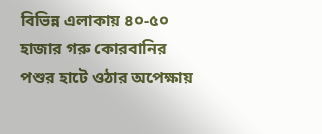বিভিন্ন এলাকায় ৪০-৫০ হাজার গরু কোরবানির পশুর হাটে ওঠার অপেক্ষায়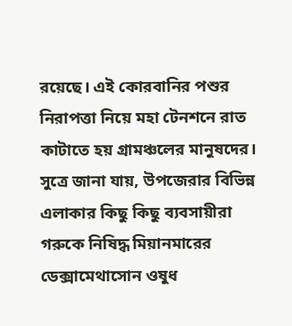রয়েছে। এই কোরবানির পশুর নিরাপত্তা নিয়ে মহা টেনশনে রাত কাটাতে হয় গ্রামঞ্চলের মানুষদের।
সুত্রে জানা যায়, উপজেরার বিভিন্ন এলাকার কিছু কিছু ব্যবসায়ীরা গরুকে নিষিদ্ধ মিয়ানমারের ডেক্সামেথাসোন ওষুধ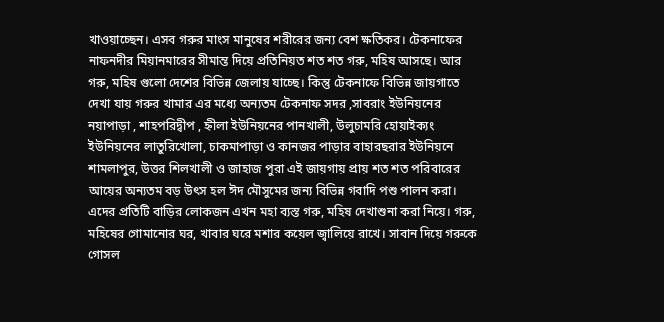খাওয়াচ্ছেন। এসব গরুর মাংস মানুষের শরীরের জন্য বেশ ক্ষতিকর। টেকনাফের নাফনদীর মিয়ানমারের সীমান্ত দিয়ে প্রতিনিয়ত শত শত গরু, মহিষ আসছে। আর গরু, মহিষ গুলো দেশের বিভিন্ন জেলায় যাচ্ছে। কিন্তু টেকনাফে বিভিন্ন জায়গাতে দেখা যায় গরুর খামার এর মধ্যে অন্যতম টেকনাফ সদর ,সাবরাং ইউনিয়নের নয়াপাড়া , শাহপরিদ্বীপ , হ্নীলা ইউনিয়নের পানখালী, উলুচামরি হোয়াইক্যং ইউনিয়নের লাতুরিখোলা, চাকমাপাড়া ও কানজর পাড়ার বাহারছরার ইউনিয়নে শামলাপুর, উত্তর শিলখালী ও জাহাজ পুরা এই জায়গায় প্রায় শত শত পরিবারের আয়ের অন্যতম বড় উৎস হল ঈদ মৌসুমের জন্য বিভিন্ন গবাদি পশু পালন করা। এদের প্রতিটি বাড়ির লোকজন এখন মহা ব্যস্ত গরু, মহিষ দেখাশুনা করা নিয়ে। গরু, মহিষের গোমানোর ঘর, খাবার ঘরে মশার কয়েল জ্বালিয়ে রাখে। সাবান দিয়ে গরুকে গোসল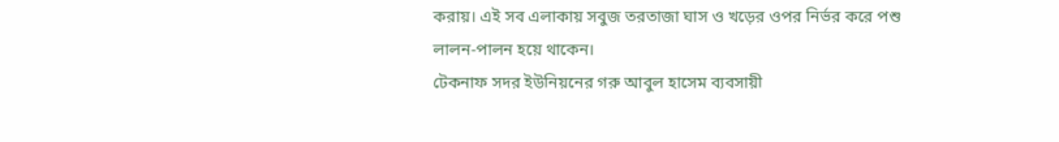করায়। এই সব এলাকায় সবুজ তরতাজা ঘাস ও খড়ের ওপর নির্ভর করে পশু লালন-পালন হয়ে থাকেন।
টেকনাফ সদর ইউনিয়নের গরু আবুল হাসেম ব্যবসায়ী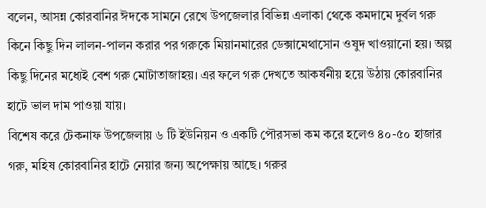বলেন, আসন্ন কোরবানির ঈদকে সামনে রেখে উপজেলার বিভিন্ন এলাকা থেকে কমদামে দুর্বল গরু কিনে কিছু দিন লালন-পালন করার পর গরুকে মিয়ানমারের ডেক্সামেথাসোন ওষুদ খাওয়ানো হয়। অল্প কিছু দিনের মধ্যেই বেশ গরু মোটাতাজাহয়। এর ফলে গরু দেখতে আকর্ষনীয় হয়ে উঠায় কোরবানির হাটে ভাল দাম পাওয়া যায়।
বিশেষ করে টেকনাফ উপজেলায় ৬ টি ইউনিয়ন ও একটি পৌরসভা কম করে হলেও ৪০-৫০ হাজার গরু, মহিষ কোরবানির হাটে নেয়ার জন্য অপেক্ষায় আছে। গরুর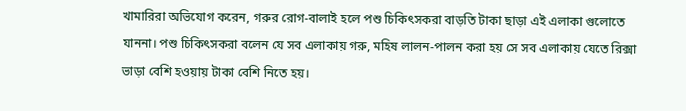খামারিরা অভিযোগ করেন, গরুর রোগ-বালাই হলে পশু চিকিৎসকরা বাড়তি টাকা ছাড়া এই এলাকা গুলোতে যাননা। পশু চিকিৎসকরা বলেন যে সব এলাকায় গরু, মহিষ লালন-পালন করা হয় সে সব এলাকায় যেতে রিক্সা ভাড়া বেশি হওয়ায় টাকা বেশি নিতে হয়।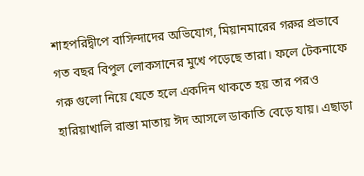শাহপরিদ্বীপে বাসিন্দাদের অভিযোগ, মিয়ানমারের গরুর প্রভাবে গত বছর বিপুল লোকসানের মুখে পড়েছে তারা। ফলে টেকনাফে গরু গুলো নিয়ে যেতে হলে একদিন থাকতে হয় তার পরও হারিয়াখালি রাস্তা মাতায় ঈদ আসলে ডাকাতি বেড়ে যায়। এছাড়া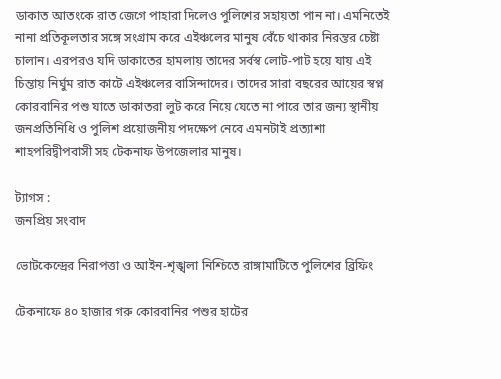ডাকাত আতংকে রাত জেগে পাহারা দিলেও পুলিশের সহায়তা পান না। এমনিতেই নানা প্রতিকূলতার সঙ্গে সংগ্রাম করে এইঞ্চলের মানুষ বেঁচে থাকার নিরন্তর চেষ্টা চালান। এরপরও যদি ডাকাতের হামলায় তাদের সর্বস্ব লোট-পাট হয়ে যায় এই চিন্তায় নির্ঘুম রাত কাটে এইঞ্চলের বাসিন্দাদের। তাদের সারা বছরের আয়ের স্বপ্ন কোরবানির পশু যাতে ডাকাতরা লুট করে নিয়ে যেতে না পারে তার জন্য স্থানীয় জনপ্রতিনিধি ও পুলিশ প্রয়োজনীয় পদক্ষেপ নেবে এমনটাই প্রত্যাশা শাহপরিদ্বীপবাসী সহ টেকনাফ উপজেলার মানুষ।

ট্যাগস :
জনপ্রিয় সংবাদ

ভোটকেন্দ্রের নিরাপত্তা ও আইন-শৃঙ্খলা নিশ্চিতে রাঙ্গামাটিতে পুলিশের ব্রিফিং

টেকনাফে ৪০ হাজার গরু কোরবানির পশুর হাটের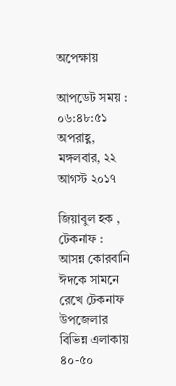অপেক্ষায়

আপডেট সময় : ০৬:৪৮:৫১ অপরাহ্ণ, মঙ্গলবার, ২২ আগস্ট ২০১৭

জিয়াবুল হক , টেকনাফ : আসন্ন কোরবানি ঈদকে সামনে রেখে টেকনাফ উপজেলার বিভিন্ন এলাকায় ৪০-৫০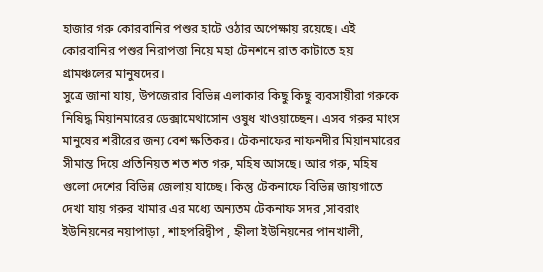হাজার গরু কোরবানির পশুর হাটে ওঠার অপেক্ষায় রয়েছে। এই কোরবানির পশুর নিরাপত্তা নিয়ে মহা টেনশনে রাত কাটাতে হয় গ্রামঞ্চলের মানুষদের।
সুত্রে জানা যায়, উপজেরার বিভিন্ন এলাকার কিছু কিছু ব্যবসায়ীরা গরুকে নিষিদ্ধ মিয়ানমারের ডেক্সামেথাসোন ওষুধ খাওয়াচ্ছেন। এসব গরুর মাংস মানুষের শরীরের জন্য বেশ ক্ষতিকর। টেকনাফের নাফনদীর মিয়ানমারের সীমান্ত দিয়ে প্রতিনিয়ত শত শত গরু, মহিষ আসছে। আর গরু, মহিষ গুলো দেশের বিভিন্ন জেলায় যাচ্ছে। কিন্তু টেকনাফে বিভিন্ন জায়গাতে দেখা যায় গরুর খামার এর মধ্যে অন্যতম টেকনাফ সদর ,সাবরাং ইউনিয়নের নয়াপাড়া , শাহপরিদ্বীপ , হ্নীলা ইউনিয়নের পানখালী,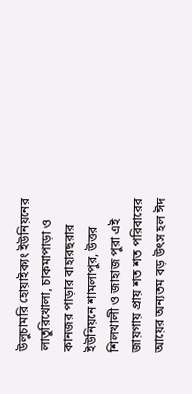উলুচামরি হোয়াইক্যং ইউনিয়নের লাতুরিখোলা, চাকমাপাড়া ও কানজর পাড়ার বাহারছরার ইউনিয়নে শামলাপুর, উত্তর শিলখালী ও জাহাজ পুরা এই জায়গায় প্রায় শত শত পরিবারের আয়ের অন্যতম বড় উৎস হল ঈদ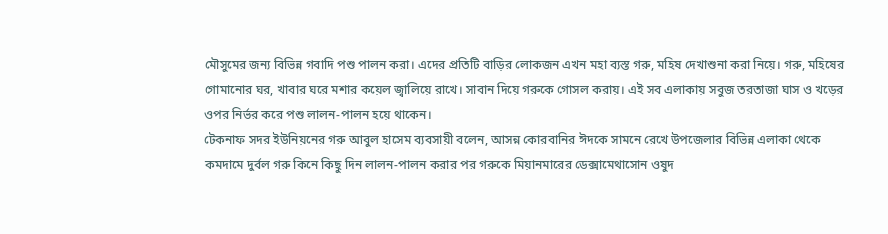মৌসুমের জন্য বিভিন্ন গবাদি পশু পালন করা। এদের প্রতিটি বাড়ির লোকজন এখন মহা ব্যস্ত গরু, মহিষ দেখাশুনা করা নিয়ে। গরু, মহিষের গোমানোর ঘর, খাবার ঘরে মশার কয়েল জ্বালিয়ে রাখে। সাবান দিয়ে গরুকে গোসল করায়। এই সব এলাকায় সবুজ তরতাজা ঘাস ও খড়ের ওপর নির্ভর করে পশু লালন-পালন হয়ে থাকেন।
টেকনাফ সদর ইউনিয়নের গরু আবুল হাসেম ব্যবসায়ী বলেন, আসন্ন কোরবানির ঈদকে সামনে রেখে উপজেলার বিভিন্ন এলাকা থেকে কমদামে দুর্বল গরু কিনে কিছু দিন লালন-পালন করার পর গরুকে মিয়ানমারের ডেক্সামেথাসোন ওষুদ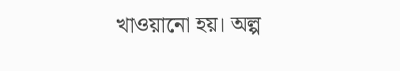খাওয়ানো হয়। অল্প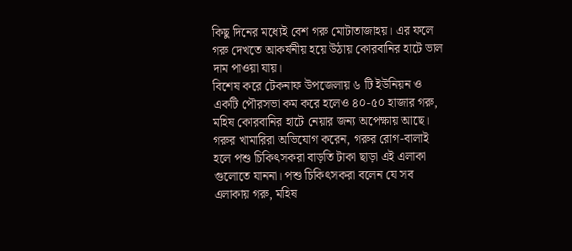কিছু দিনের মধ্যেই বেশ গরু মোটাতাজাহয়। এর ফলে গরু দেখতে আকর্ষনীয় হয়ে উঠায় কোরবানির হাটে ভাল দাম পাওয়া যায়।
বিশেষ করে টেকনাফ উপজেলায় ৬ টি ইউনিয়ন ও একটি পৌরসভা কম করে হলেও ৪০-৫০ হাজার গরু, মহিষ কোরবানির হাটে নেয়ার জন্য অপেক্ষায় আছে। গরুর খামারিরা অভিযোগ করেন, গরুর রোগ-বালাই হলে পশু চিকিৎসকরা বাড়তি টাকা ছাড়া এই এলাকা গুলোতে যাননা। পশু চিকিৎসকরা বলেন যে সব এলাকায় গরু, মহিষ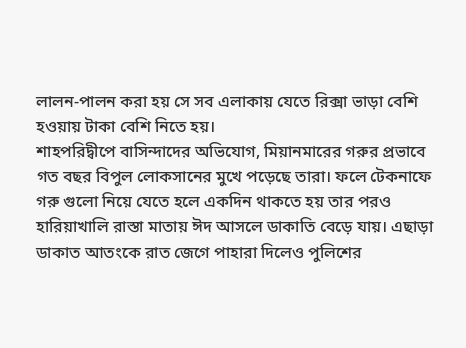লালন-পালন করা হয় সে সব এলাকায় যেতে রিক্সা ভাড়া বেশি হওয়ায় টাকা বেশি নিতে হয়।
শাহপরিদ্বীপে বাসিন্দাদের অভিযোগ, মিয়ানমারের গরুর প্রভাবে গত বছর বিপুল লোকসানের মুখে পড়েছে তারা। ফলে টেকনাফে গরু গুলো নিয়ে যেতে হলে একদিন থাকতে হয় তার পরও হারিয়াখালি রাস্তা মাতায় ঈদ আসলে ডাকাতি বেড়ে যায়। এছাড়া ডাকাত আতংকে রাত জেগে পাহারা দিলেও পুলিশের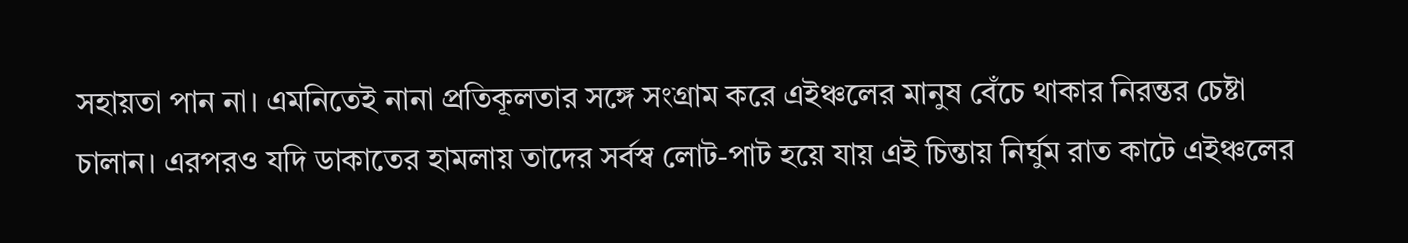সহায়তা পান না। এমনিতেই নানা প্রতিকূলতার সঙ্গে সংগ্রাম করে এইঞ্চলের মানুষ বেঁচে থাকার নিরন্তর চেষ্টা চালান। এরপরও যদি ডাকাতের হামলায় তাদের সর্বস্ব লোট-পাট হয়ে যায় এই চিন্তায় নির্ঘুম রাত কাটে এইঞ্চলের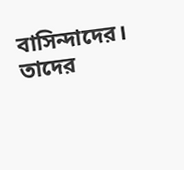বাসিন্দাদের। তাদের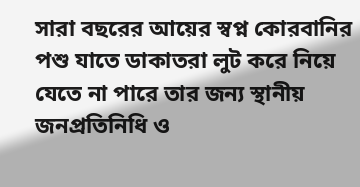সারা বছরের আয়ের স্বপ্ন কোরবানির পশু যাতে ডাকাতরা লুট করে নিয়ে যেতে না পারে তার জন্য স্থানীয় জনপ্রতিনিধি ও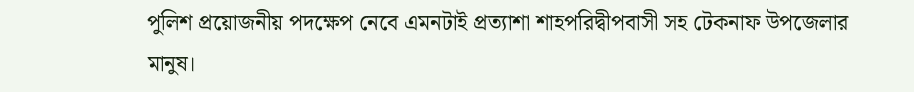পুলিশ প্রয়োজনীয় পদক্ষেপ নেবে এমনটাই প্রত্যাশা শাহপরিদ্বীপবাসী সহ টেকনাফ উপজেলার মানুষ।